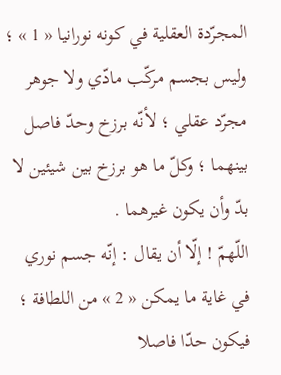المجرّدة العقلية في كونه نورانيا « 1 » ؛ وليس بجسم مركّب مادّي ولا جوهر مجرّد عقلي ؛ لأنّه برزخ وحدّ فاصل بينهما ؛ وكلّ ما هو برزخ بين شيئين لا بدّ وأن يكون غيرهما .
اللّهمّ ! إلّا أن يقال : إنّه جسم نوري في غاية ما يمكن « 2 » من اللطافة ؛ فيكون حدّا فاصلا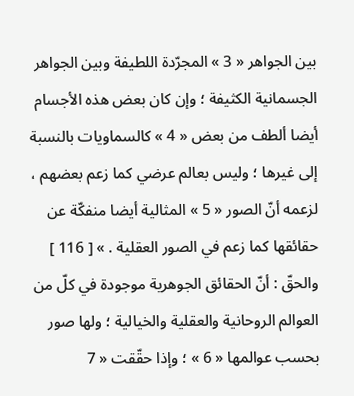بين الجواهر « 3 » المجرّدة اللطيفة وبين الجواهر الجسمانية الكثيفة ؛ وإن كان بعض هذه الأجسام أيضا ألطف من بعض « 4 » كالسماويات بالنسبة إلى غيرها ؛ وليس بعالم عرضي كما زعم بعضهم ، لزعمه أنّ الصور « 5 » المثالية أيضا منفكّة عن حقائقها كما زعم في الصور العقلية . » [ 116 ]
والحقّ : أنّ الحقائق الجوهرية موجودة في كلّ من العوالم الروحانية والعقلية والخيالية ؛ ولها صور بحسب عوالمها « 6 » ؛ وإذا حقّقت « 7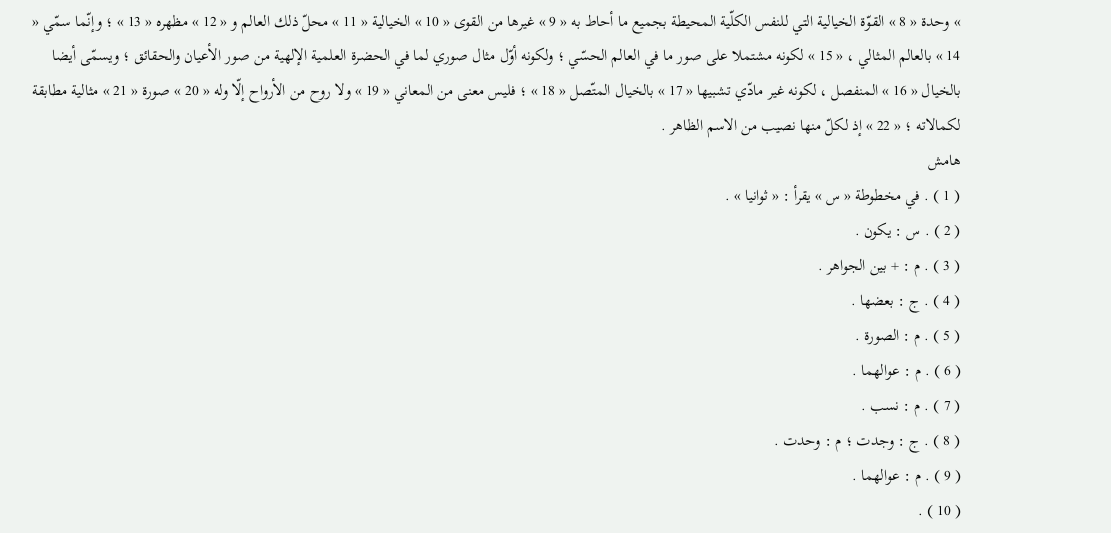» وحدة « 8 » القوّة الخيالية التي للنفس الكلّية المحيطة بجميع ما أحاط به « 9 » غيرها من القوى « 10 » الخيالية « 11 » محلّ ذلك العالم و « 12 » مظهره « 13 » ؛ وإنّما سمّي « 14 » بالعالم المثالي ، « 15 » لكونه مشتملا على صور ما في العالم الحسّي ؛ ولكونه أوّل مثال صوري لما في الحضرة العلمية الإلهية من صور الأعيان والحقائق ؛ ويسمّى أيضا بالخيال « 16 » المنفصل ، لكونه غير مادّي تشبيها « 17 » بالخيال المتّصل « 18 » ؛ فليس معنى من المعاني « 19 » ولا روح من الأرواح إلّا وله « 20 » صورة « 21 » مثالية مطابقة لكمالاته ؛ « 22 » إذ لكلّ منها نصيب من الاسم الظاهر .
هامش
( 1 ) . في مخطوطة « س » يقرأ : « ثوانيا » .
( 2 ) . س : يكون .
( 3 ) . م : + بين الجواهر .
( 4 ) . ج : بعضها .
( 5 ) . م : الصورة .
( 6 ) . م : عوالهما .
( 7 ) . م : نسب .
( 8 ) . ج : وجدت ؛ م : وحدت .
( 9 ) . م : عوالهما .
( 10 ) .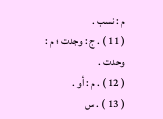م : نسب .
( 11 ) . ج : وجدت ؛ م : وحدت .
( 12 ) . م : أو .
( 13 ) . س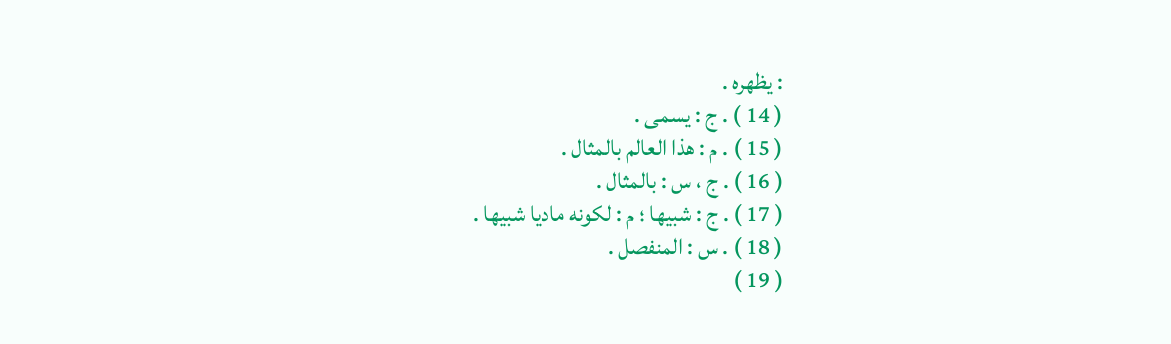: يظهره .
( 14 ) . ج : يسمى .
( 15 ) . م : هذا العالم بالمثال .
( 16 ) . ج ، س : بالمثال .
( 17 ) . ج : شبيها ؛ م : لكونه ماديا شبيها .
( 18 ) . س : المنفصل .
( 19 )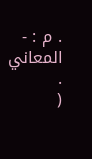. م : - المعاني .
(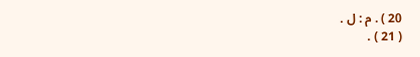20 ) . م : ل .
( 21 ) .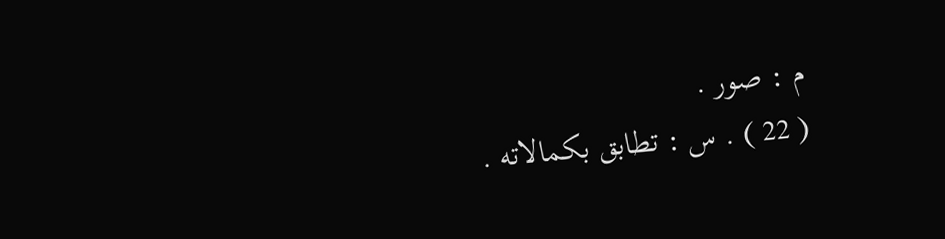م : صور .
( 22 ) . س : تطابق بكمالاته .